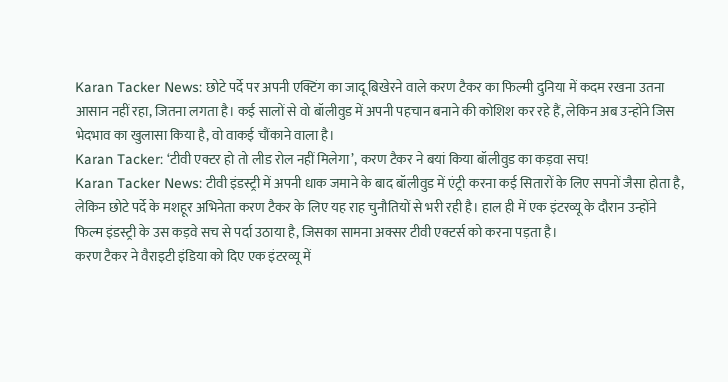Karan Tacker News: छोटे पर्दे पर अपनी एक्टिंग का जादू बिखेरने वाले करण टैकर का फिल्मी दुनिया में कदम रखना उतना आसान नहीं रहा, जितना लगता है। कई सालों से वो बॉलीवुड में अपनी पहचान बनाने की कोशिश कर रहे हैं, लेकिन अब उन्होंने जिस भेदभाव का खुलासा किया है, वो वाकई चौंकाने वाला है।
Karan Tacker: ‘टीवी एक्टर हो तो लीड रोल नहीं मिलेगा’, करण टैकर ने बयां किया बॉलीवुड का कड़वा सच!
Karan Tacker News: टीवी इंडस्ट्री में अपनी धाक जमाने के बाद बॉलीवुड में एंट्री करना कई सितारों के लिए सपनों जैसा होता है, लेकिन छोटे पर्दे के मशहूर अभिनेता करण टैकर के लिए यह राह चुनौतियों से भरी रही है। हाल ही में एक इंटरव्यू के दौरान उन्होंने फिल्म इंडस्ट्री के उस कड़वे सच से पर्दा उठाया है, जिसका सामना अक्सर टीवी एक्टर्स को करना पड़ता है।
करण टैकर ने वैराइटी इंडिया को दिए एक इंटरव्यू में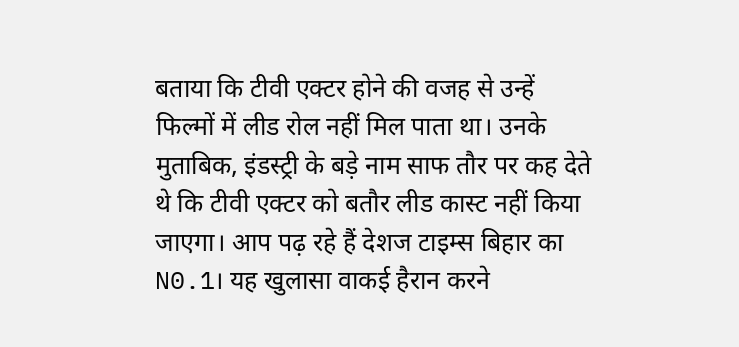बताया कि टीवी एक्टर होने की वजह से उन्हें फिल्मों में लीड रोल नहीं मिल पाता था। उनके मुताबिक, इंडस्ट्री के बड़े नाम साफ तौर पर कह देते थे कि टीवी एक्टर को बतौर लीड कास्ट नहीं किया जाएगा। आप पढ़ रहे हैं देशज टाइम्स बिहार का N0.1। यह खुलासा वाकई हैरान करने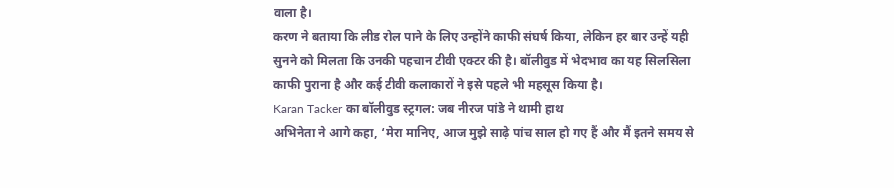वाला है।
करण ने बताया कि लीड रोल पाने के लिए उन्होंने काफी संघर्ष किया, लेकिन हर बार उन्हें यही सुनने को मिलता कि उनकी पहचान टीवी एक्टर की है। बॉलीवुड में भेदभाव का यह सिलसिला काफी पुराना है और कई टीवी कलाकारों ने इसे पहले भी महसूस किया है।
Karan Tacker का बॉलीवुड स्ट्रगल: जब नीरज पांडे ने थामी हाथ
अभिनेता ने आगे कहा, ‘मेरा मानिए, आज मुझे साढ़े पांच साल हो गए हैं और मैं इतने समय से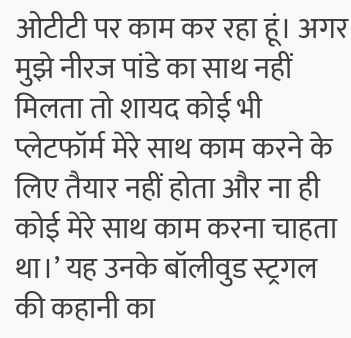ओटीटी पर काम कर रहा हूं। अगर मुझे नीरज पांडे का साथ नहीं मिलता तो शायद कोई भी प्लेटफॉर्म मेरे साथ काम करने के लिए तैयार नहीं होता और ना ही कोई मेरे साथ काम करना चाहता था।’ यह उनके बॉलीवुड स्ट्रगल की कहानी का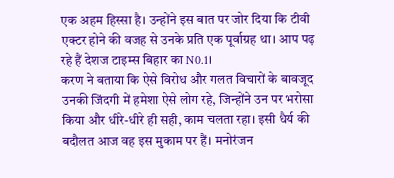एक अहम हिस्सा है। उन्होंने इस बात पर जोर दिया कि टीवी एक्टर होने की वजह से उनके प्रति एक पूर्वाग्रह था। आप पढ़ रहे हैं देशज टाइम्स बिहार का N0.1।
करण ने बताया कि ऐसे विरोध और गलत विचारों के बावजूद उनकी जिंदगी में हमेशा ऐसे लोग रहे, जिन्होंने उन पर भरोसा किया और धीरे-धीरे ही सही, काम चलता रहा। इसी धैर्य की बदौलत आज वह इस मुकाम पर हैं। मनोरंजन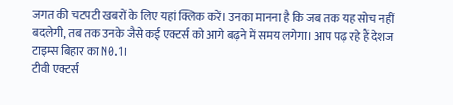जगत की चटपटी खबरों के लिए यहां क्लिक करें। उनका मानना है कि जब तक यह सोच नहीं बदलेगी, तब तक उनके जैसे कई एक्टर्स को आगे बढ़ने में समय लगेगा। आप पढ़ रहे हैं देशज टाइम्स बिहार का N0.1।
टीवी एक्टर्स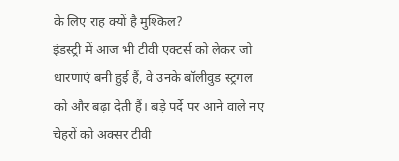के लिए राह क्यों है मुश्किल?
इंडस्ट्री में आज भी टीवी एक्टर्स को लेकर जो धारणाएं बनी हुई हैं, वे उनके बॉलीवुड स्ट्रगल को और बढ़ा देती हैं। बड़े पर्दे पर आने वाले नए चेहरों को अक्सर टीवी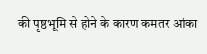की पृष्ठभूमि से होने के कारण कमतर आंका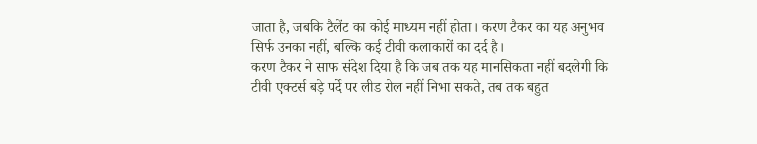जाता है, जबकि टैलेंट का कोई माध्यम नहीं होता। करण टैकर का यह अनुभव सिर्फ उनका नहीं, बल्कि कई टीवी कलाकारों का दर्द है।
करण टैकर ने साफ संदेश दिया है कि जब तक यह मानसिकता नहीं बदलेगी कि टीवी एक्टर्स बड़े पर्दे पर लीड रोल नहीं निभा सकते, तब तक बहुत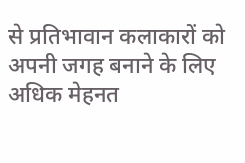से प्रतिभावान कलाकारों को अपनी जगह बनाने के लिए अधिक मेहनत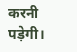करनी पड़ेगी।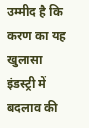उम्मीद है कि करण का यह खुलासा इंडस्ट्री में बदलाव की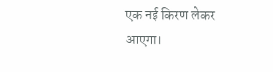एक नई किरण लेकर आएगा।